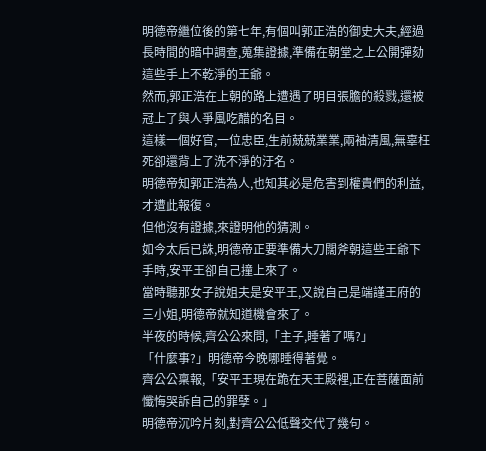明德帝繼位後的第七年,有個叫郭正浩的御史大夫,經過長時間的暗中調查,蒐集證據,準備在朝堂之上公開彈劾這些手上不乾淨的王爺。
然而,郭正浩在上朝的路上遭遇了明目張膽的殺戮,還被冠上了與人爭風吃醋的名目。
這樣一個好官,一位忠臣,生前兢兢業業,兩袖清風,無辜枉死卻還背上了洗不淨的汙名。
明德帝知郭正浩為人,也知其必是危害到權貴們的利益,才遭此報復。
但他沒有證據,來證明他的猜測。
如今太后已誅,明德帝正要準備大刀闊斧朝這些王爺下手時,安平王卻自己撞上來了。
當時聽那女子說姐夫是安平王,又說自己是端謹王府的三小姐,明德帝就知道機會來了。
半夜的時候,齊公公來問,「主子,睡著了嗎?」
「什麼事?」明德帝今晚哪睡得著覺。
齊公公稟報,「安平王現在跪在天王殿裡,正在菩薩面前懺悔哭訴自己的罪孽。」
明德帝沉吟片刻,對齊公公低聲交代了幾句。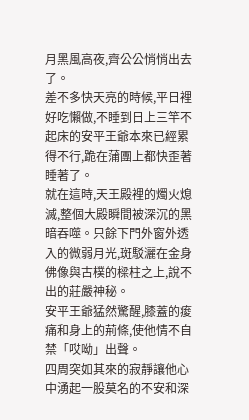月黑風高夜,齊公公悄悄出去了。
差不多快天亮的時候,平日裡好吃懶做,不睡到日上三竿不起床的安平王爺本來已經累得不行,跪在蒲團上都快歪著睡著了。
就在這時,天王殿裡的燭火熄滅,整個大殿瞬間被深沉的黑暗吞噬。只餘下門外窗外透入的微弱月光,斑駁灑在金身佛像與古樸的樑柱之上,說不出的莊嚴神秘。
安平王爺猛然驚醒,膝蓋的痠痛和身上的荊條,使他情不自禁「哎呦」出聲。
四周突如其來的寂靜讓他心中湧起一股莫名的不安和深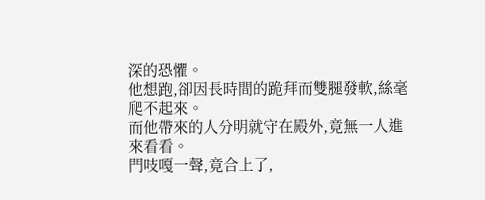深的恐懼。
他想跑,卻因長時間的跪拜而雙腿發軟,絲毫爬不起來。
而他帶來的人分明就守在殿外,竟無一人進來看看。
門吱嘎一聲,竟合上了,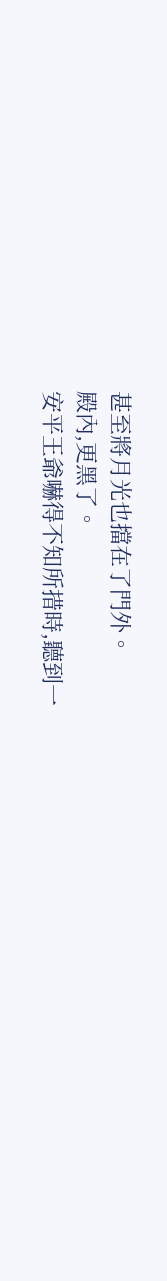甚至將月光也擋在了門外。
殿內,更黑了。
安平王爺嚇得不知所措時,聽到一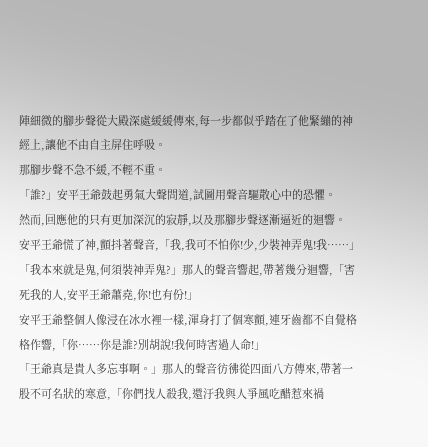陣細微的腳步聲從大殿深處緩緩傳來,每一步都似乎踏在了他緊繃的神經上,讓他不由自主屏住呼吸。
那腳步聲不急不緩,不輕不重。
「誰?」安平王爺鼓起勇氣大聲問道,試圖用聲音驅散心中的恐懼。
然而,回應他的只有更加深沉的寂靜,以及那腳步聲逐漸逼近的迴響。
安平王爺慌了神,顫抖著聲音,「我,我可不怕你!少,少裝神弄鬼!我……」
「我本來就是鬼,何須裝神弄鬼?」那人的聲音響起,帶著幾分迴響,「害死我的人,安平王爺蕭堯,你!也有份!」
安平王爺整個人像浸在冰水裡一樣,渾身打了個寒顫,連牙齒都不自覺格格作響,「你……你是誰?別胡說!我何時害過人命!」
「王爺真是貴人多忘事啊。」那人的聲音彷彿從四面八方傳來,帶著一股不可名狀的寒意,「你們找人殺我,還汙我與人爭風吃醋惹來禍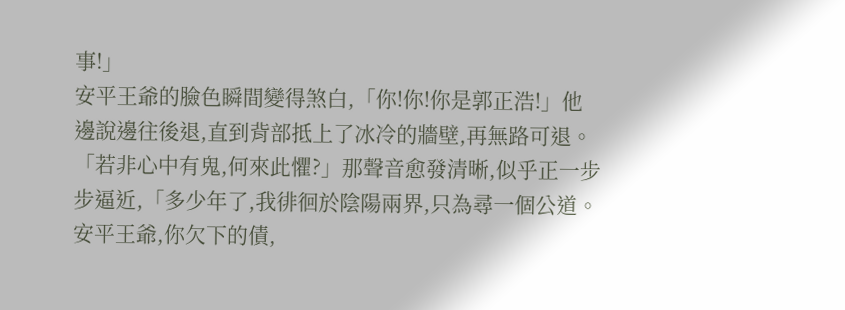事!」
安平王爺的臉色瞬間變得煞白,「你!你!你是郭正浩!」他邊說邊往後退,直到背部抵上了冰冷的牆壁,再無路可退。
「若非心中有鬼,何來此懼?」那聲音愈發清晰,似乎正一步步逼近,「多少年了,我徘徊於陰陽兩界,只為尋一個公道。安平王爺,你欠下的債,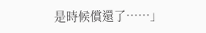是時候償還了……」